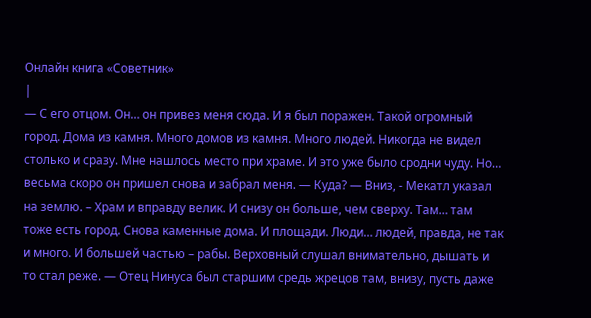Онлайн книга «Советник»
|
— С его отцом. Он… он привез меня сюда. И я был поражен. Такой огромный город. Дома из камня. Много домов из камня. Много людей. Никогда не видел столько и сразу. Мне нашлось место при храме. И это уже было сродни чуду. Но… весьма скоро он пришел снова и забрал меня. — Куда? — Вниз, - Мекатл указал на землю. – Храм и вправду велик. И снизу он больше, чем сверху. Там… там тоже есть город. Снова каменные дома. И площади. Люди… людей, правда, не так и много. И большей частью – рабы. Верховный слушал внимательно, дышать и то стал реже. — Отец Нинуса был старшим средь жрецов там, внизу, пусть даже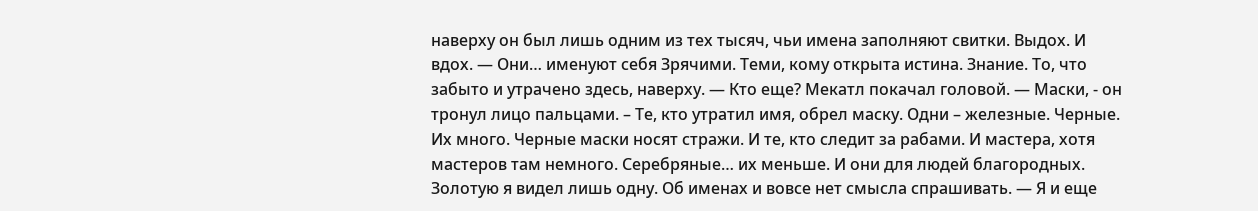наверху он был лишь одним из тех тысяч, чьи имена заполняют свитки. Выдох. И вдох. — Они… именуют себя Зрячими. Теми, кому открыта истина. Знание. То, что забыто и утрачено здесь, наверху. — Кто еще? Мекатл покачал головой. — Маски, - он тронул лицо пальцами. – Те, кто утратил имя, обрел маску. Одни – железные. Черные. Их много. Черные маски носят стражи. И те, кто следит за рабами. И мастера, хотя мастеров там немного. Серебряные… их меньше. И они для людей благородных. Золотую я видел лишь одну. Об именах и вовсе нет смысла спрашивать. — Я и еще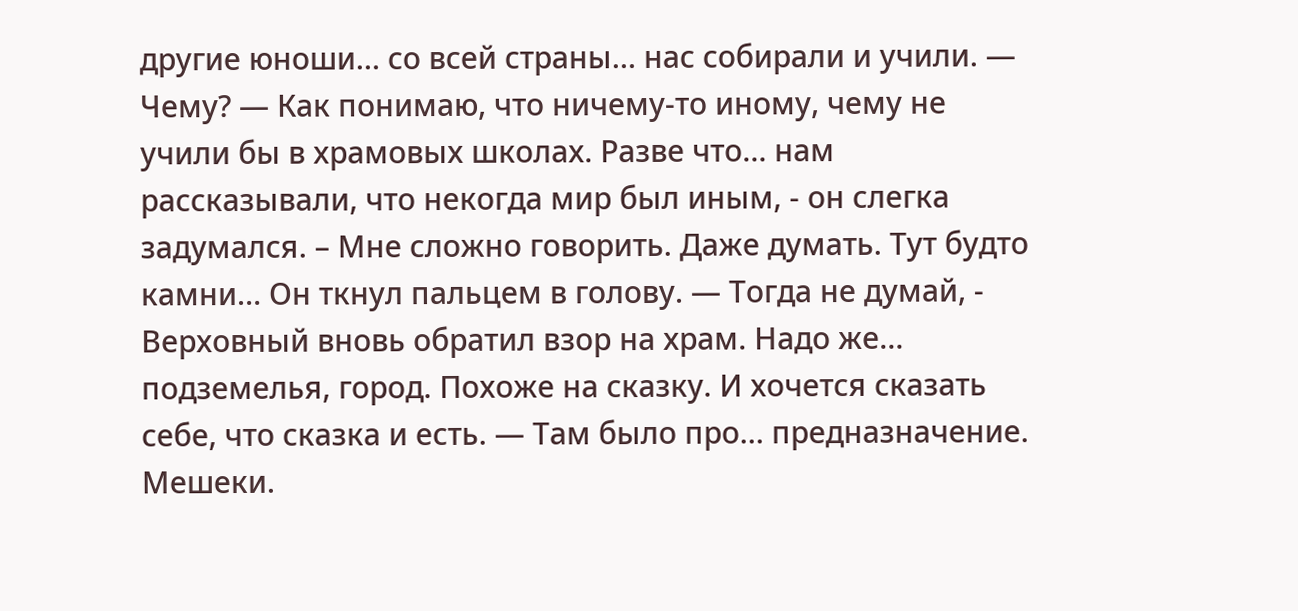другие юноши… со всей страны… нас собирали и учили. — Чему? — Как понимаю, что ничему-то иному, чему не учили бы в храмовых школах. Разве что… нам рассказывали, что некогда мир был иным, - он слегка задумался. – Мне сложно говорить. Даже думать. Тут будто камни… Он ткнул пальцем в голову. — Тогда не думай, - Верховный вновь обратил взор на храм. Надо же… подземелья, город. Похоже на сказку. И хочется сказать себе, что сказка и есть. — Там было про… предназначение. Мешеки.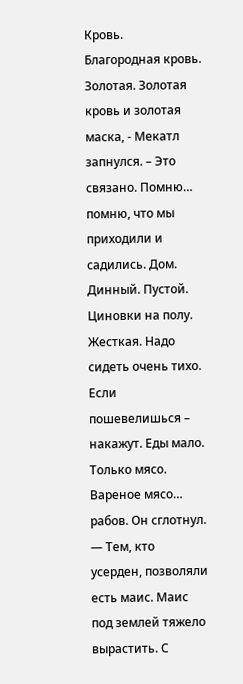Кровь. Благородная кровь. Золотая. Золотая кровь и золотая маска, - Мекатл запнулся. – Это связано. Помню… помню, что мы приходили и садились. Дом. Динный. Пустой. Циновки на полу. Жесткая. Надо сидеть очень тихо. Если пошевелишься – накажут. Еды мало. Только мясо. Вареное мясо… рабов. Он сглотнул. — Тем, кто усерден, позволяли есть маис. Маис под землей тяжело вырастить. С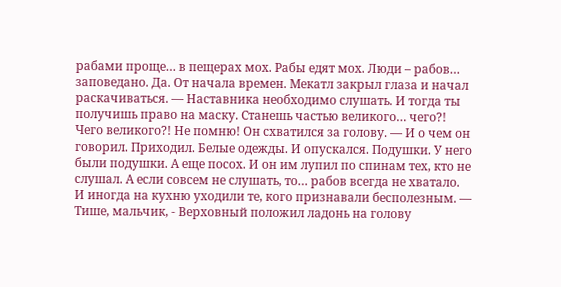рабами проще… в пещерах мох. Рабы едят мох. Люди – рабов… заповедано. Да. От начала времен. Мекатл закрыл глаза и начал раскачиваться. — Наставника необходимо слушать. И тогда ты получишь право на маску. Станешь частью великого… чего?! Чего великого?! Не помню! Он схватился за голову. — И о чем он говорил. Приходил. Белые одежды. И опускался. Подушки. У него были подушки. А еще посох. И он им лупил по спинам тех, кто не слушал. А если совсем не слушать, то… рабов всегда не хватало. И иногда на кухню уходили те, кого признавали бесполезным. — Тише, мальчик, - Верховный положил ладонь на голову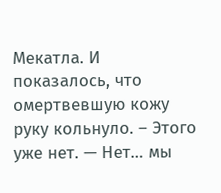Мекатла. И показалось, что омертвевшую кожу руку кольнуло. – Этого уже нет. — Нет… мы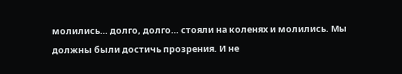молились… долго, долго… стояли на коленях и молились. Мы должны были достичь прозрения. И не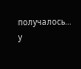получалось… у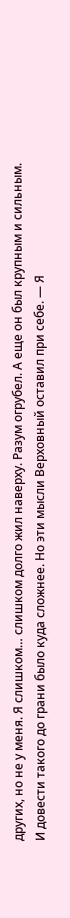других, но не у меня. Я слишком… слишком долго жил наверху. Разум огрубел. А еще он был крупным и сильным. И довести такого до грани было куда сложнее. Но эти мысли Верховный оставил при себе. — Я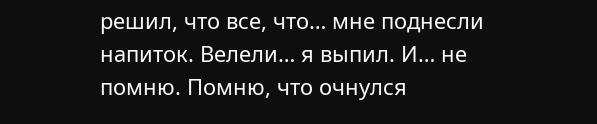решил, что все, что… мне поднесли напиток. Велели… я выпил. И… не помню. Помню, что очнулся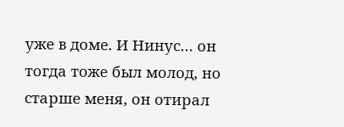уже в доме. И Нинус… он тогда тоже был молод, но старше меня, он отирал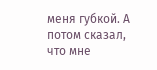меня губкой. А потом сказал, что мне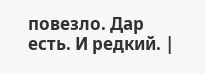повезло. Дар есть. И редкий. |